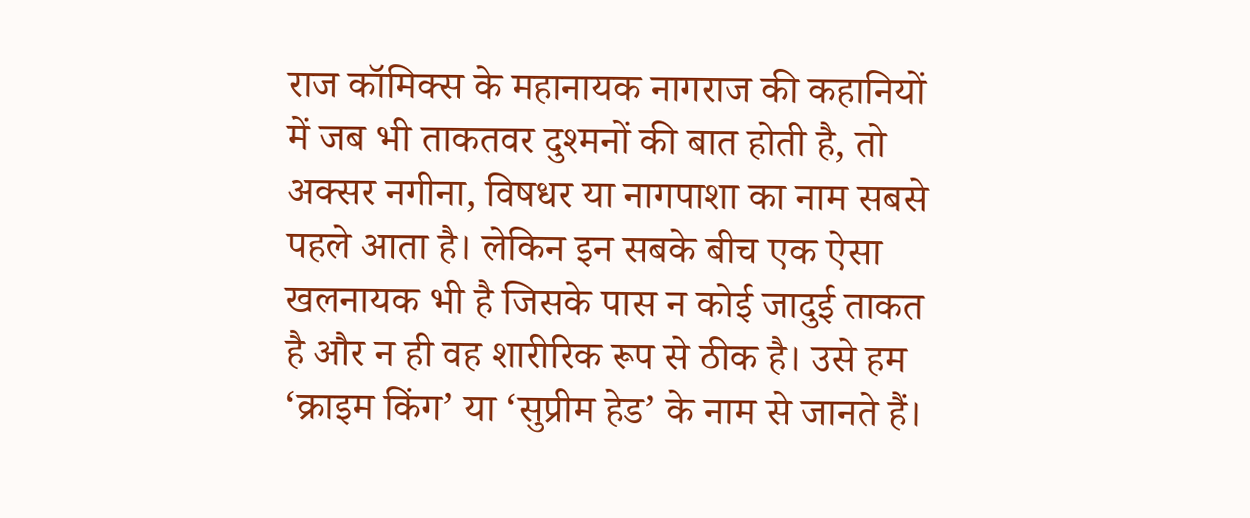राज कॉमिक्स के महानायक नागराज की कहानियों में जब भी ताकतवर दुश्मनों की बात होती है, तो अक्सर नगीना, विषधर या नागपाशा का नाम सबसे पहले आता है। लेकिन इन सबके बीच एक ऐसा खलनायक भी है जिसके पास न कोई जादुई ताकत है और न ही वह शारीरिक रूप से ठीक है। उसे हम ‘क्राइम किंग’ या ‘सुप्रीम हेड’ के नाम से जानते हैं।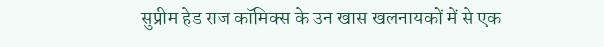सुप्रीम हेड राज कॉमिक्स के उन खास खलनायकों में से एक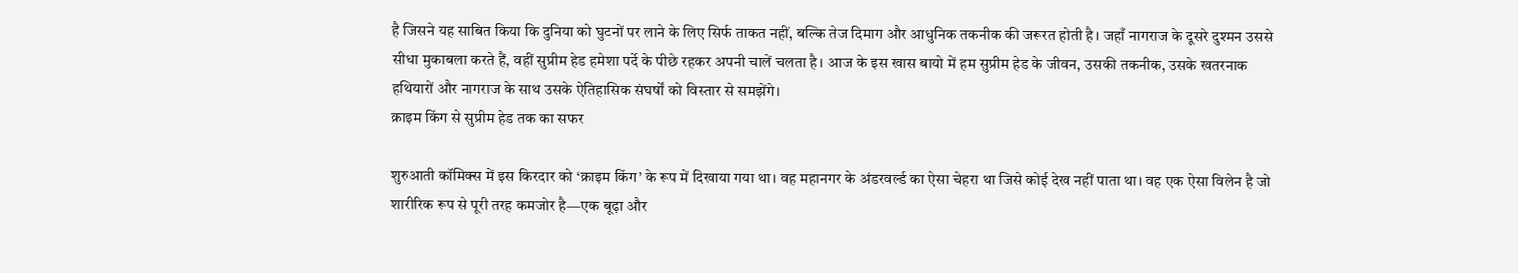है जिसने यह साबित किया कि दुनिया को घुटनों पर लाने के लिए सिर्फ ताकत नहीं, बल्कि तेज दिमाग और आधुनिक तकनीक की जरूरत होती है। जहाँ नागराज के दूसरे दुश्मन उससे सीधा मुकाबला करते हैं, वहीं सुप्रीम हेड हमेशा पर्दे के पीछे रहकर अपनी चालें चलता है। आज के इस खास बायो में हम सुप्रीम हेड के जीवन, उसकी तकनीक, उसके खतरनाक हथियारों और नागराज के साथ उसके ऐतिहासिक संघर्षों को विस्तार से समझेंगे।
क्राइम किंग से सुप्रीम हेड तक का सफर

शुरुआती कॉमिक्स में इस किरदार को ‘क्राइम किंग’ के रूप में दिखाया गया था। वह महानगर के अंडरवर्ल्ड का ऐसा चेहरा था जिसे कोई देख नहीं पाता था। वह एक ऐसा विलेन है जो शारीरिक रूप से पूरी तरह कमजोर है—एक बूढ़ा और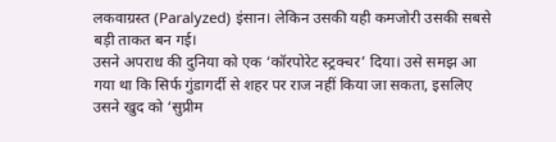लकवाग्रस्त (Paralyzed) इंसान। लेकिन उसकी यही कमजोरी उसकी सबसे बड़ी ताकत बन गई।
उसने अपराध की दुनिया को एक ‘कॉरपोरेट स्ट्रक्चर’ दिया। उसे समझ आ गया था कि सिर्फ गुंडागर्दी से शहर पर राज नहीं किया जा सकता, इसलिए उसने खुद को ‘सुप्रीम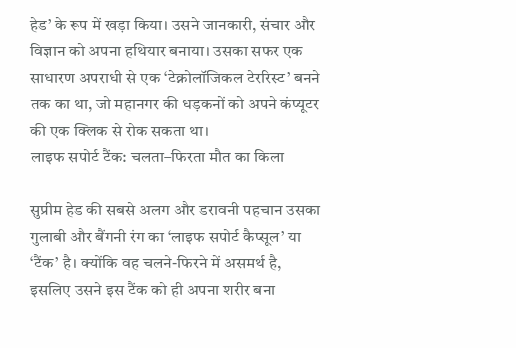हेड’ के रूप में खड़ा किया। उसने जानकारी, संचार और विज्ञान को अपना हथियार बनाया। उसका सफर एक साधारण अपराधी से एक ‘टेक्नोलॉजिकल टेररिस्ट’ बनने तक का था, जो महानगर की धड़कनों को अपने कंप्यूटर की एक क्लिक से रोक सकता था।
लाइफ सपोर्ट टैंक: चलता–फिरता मौत का किला

सुप्रीम हेड की सबसे अलग और डरावनी पहचान उसका गुलाबी और बैंगनी रंग का ‘लाइफ सपोर्ट कैप्सूल’ या ‘टैंक’ है। क्योंकि वह चलने-फिरने में असमर्थ है, इसलिए उसने इस टैंक को ही अपना शरीर बना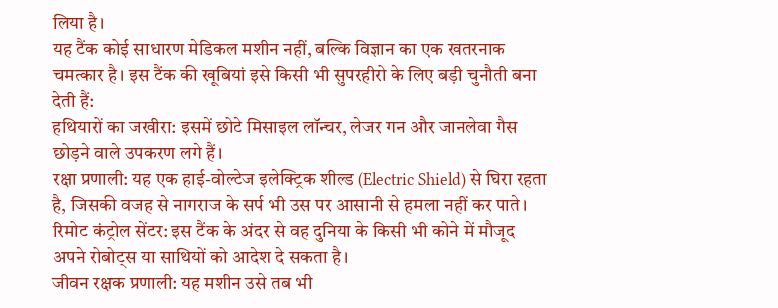लिया है।
यह टैंक कोई साधारण मेडिकल मशीन नहीं, बल्कि विज्ञान का एक खतरनाक चमत्कार है। इस टैंक की खूबियां इसे किसी भी सुपरहीरो के लिए बड़ी चुनौती बना देती हैं:
हथियारों का जखीरा: इसमें छोटे मिसाइल लॉन्चर, लेजर गन और जानलेवा गैस छोड़ने वाले उपकरण लगे हैं।
रक्षा प्रणाली: यह एक हाई-वोल्टेज इलेक्ट्रिक शील्ड (Electric Shield) से घिरा रहता है, जिसकी वजह से नागराज के सर्प भी उस पर आसानी से हमला नहीं कर पाते।
रिमोट कंट्रोल सेंटर: इस टैंक के अंदर से वह दुनिया के किसी भी कोने में मौजूद अपने रोबोट्स या साथियों को आदेश दे सकता है।
जीवन रक्षक प्रणाली: यह मशीन उसे तब भी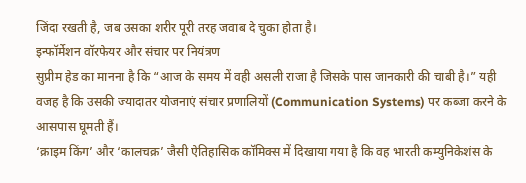जिंदा रखती है, जब उसका शरीर पूरी तरह जवाब दे चुका होता है।
इन्फॉर्मेशन वॉरफेयर और संचार पर नियंत्रण
सुप्रीम हेड का मानना है कि “आज के समय में वही असली राजा है जिसके पास जानकारी की चाबी है।” यही वजह है कि उसकी ज्यादातर योजनाएं संचार प्रणालियों (Communication Systems) पर कब्जा करने के आसपास घूमती हैं।
‘क्राइम किंग’ और ‘कालचक्र’ जैसी ऐतिहासिक कॉमिक्स में दिखाया गया है कि वह भारती कम्युनिकेशंस के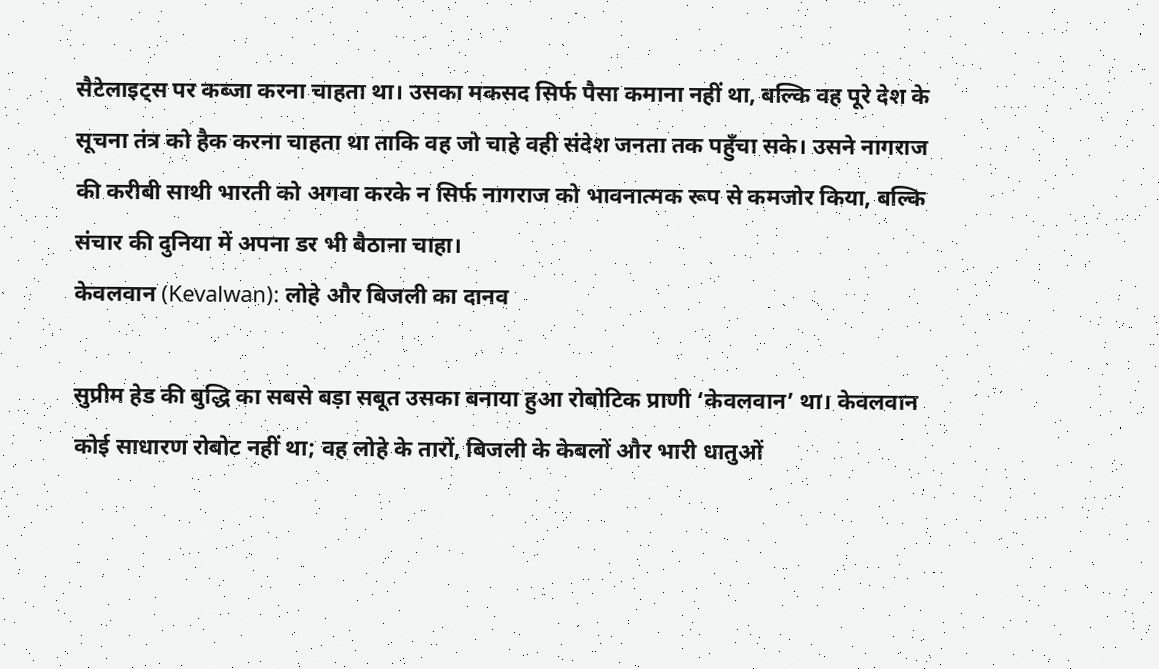सैटेलाइट्स पर कब्जा करना चाहता था। उसका मकसद सिर्फ पैसा कमाना नहीं था, बल्कि वह पूरे देश के सूचना तंत्र को हैक करना चाहता था ताकि वह जो चाहे वही संदेश जनता तक पहुँचा सके। उसने नागराज की करीबी साथी भारती को अगवा करके न सिर्फ नागराज को भावनात्मक रूप से कमजोर किया, बल्कि संचार की दुनिया में अपना डर भी बैठाना चाहा।
केवलवान (Kevalwan): लोहे और बिजली का दानव

सुप्रीम हेड की बुद्धि का सबसे बड़ा सबूत उसका बनाया हुआ रोबोटिक प्राणी ‘केवलवान’ था। केवलवान कोई साधारण रोबोट नहीं था; वह लोहे के तारों, बिजली के केबलों और भारी धातुओं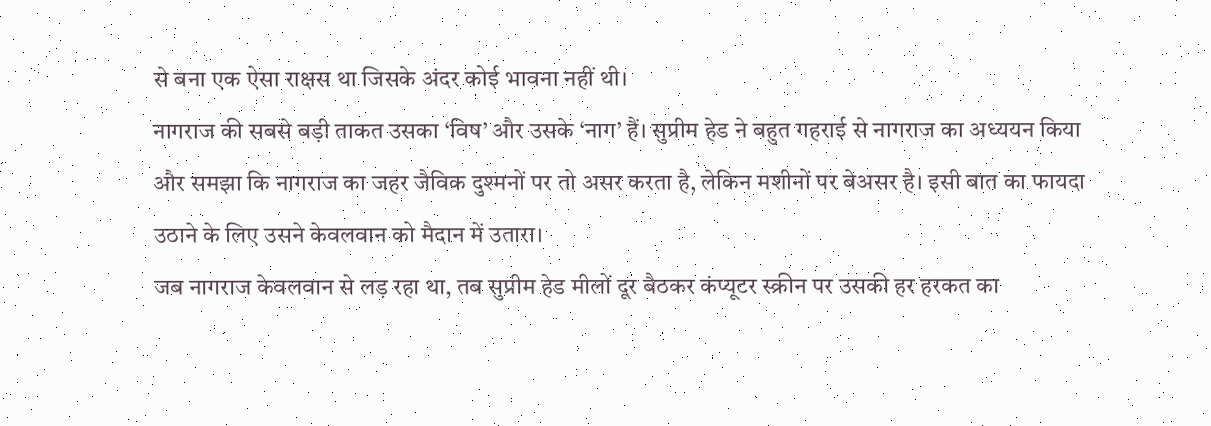से बना एक ऐसा राक्षस था जिसके अंदर कोई भावना नहीं थी।
नागराज की सबसे बड़ी ताकत उसका ‘विष’ और उसके ‘नाग’ हैं। सुप्रीम हेड ने बहुत गहराई से नागराज का अध्ययन किया और समझा कि नागराज का जहर जैविक दुश्मनों पर तो असर करता है, लेकिन मशीनों पर बेअसर है। इसी बात का फायदा उठाने के लिए उसने केवलवान को मैदान में उतारा।
जब नागराज केवलवान से लड़ रहा था, तब सुप्रीम हेड मीलों दूर बैठकर कंप्यूटर स्क्रीन पर उसकी हर हरकत का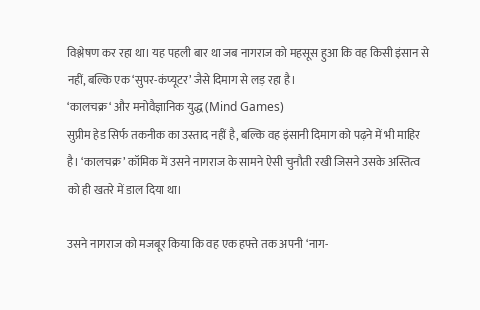विश्लेषण कर रहा था। यह पहली बार था जब नागराज को महसूस हुआ कि वह किसी इंसान से नहीं, बल्कि एक ‘सुपर-कंप्यूटर’ जैसे दिमाग से लड़ रहा है।
‘कालचक्र‘ और मनोवैज्ञानिक युद्ध (Mind Games)
सुप्रीम हेड सिर्फ तकनीक का उस्ताद नहीं है, बल्कि वह इंसानी दिमाग को पढ़ने में भी माहिर है। ‘कालचक्र’ कॉमिक में उसने नागराज के सामने ऐसी चुनौती रखी जिसने उसके अस्तित्व को ही खतरे में डाल दिया था।

उसने नागराज को मजबूर किया कि वह एक हफ्ते तक अपनी ‘नाग-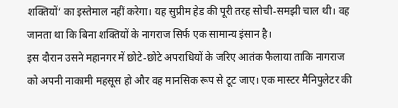शक्तियों’ का इस्तेमाल नहीं करेगा। यह सुप्रीम हेड की पूरी तरह सोची-समझी चाल थी। वह जानता था कि बिना शक्तियों के नागराज सिर्फ एक सामान्य इंसान है।
इस दौरान उसने महानगर में छोटे-छोटे अपराधियों के जरिए आतंक फैलाया ताकि नागराज को अपनी नाकामी महसूस हो और वह मानसिक रूप से टूट जाए। एक मास्टर मैनिपुलेटर की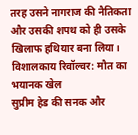तरह उसने नागराज की नैतिकता और उसकी शपथ को ही उसके खिलाफ हथियार बना लिया।
विशालकाय रिवॉल्वर: मौत का भयानक खेल
सुप्रीम हेड की सनक और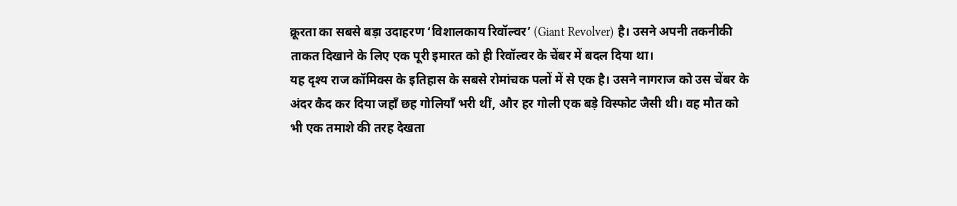क्रूरता का सबसे बड़ा उदाहरण ‘विशालकाय रिवॉल्वर’ (Giant Revolver) है। उसने अपनी तकनीकी ताकत दिखाने के लिए एक पूरी इमारत को ही रिवॉल्वर के चेंबर में बदल दिया था।
यह दृश्य राज कॉमिक्स के इतिहास के सबसे रोमांचक पलों में से एक है। उसने नागराज को उस चेंबर के अंदर कैद कर दिया जहाँ छह गोलियाँ भरी थीं, और हर गोली एक बड़े विस्फोट जैसी थी। वह मौत को भी एक तमाशे की तरह देखता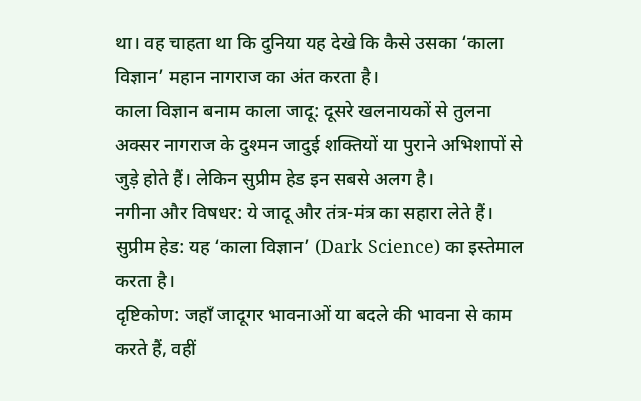था। वह चाहता था कि दुनिया यह देखे कि कैसे उसका ‘काला विज्ञान’ महान नागराज का अंत करता है।
काला विज्ञान बनाम काला जादू: दूसरे खलनायकों से तुलना
अक्सर नागराज के दुश्मन जादुई शक्तियों या पुराने अभिशापों से जुड़े होते हैं। लेकिन सुप्रीम हेड इन सबसे अलग है।
नगीना और विषधर: ये जादू और तंत्र-मंत्र का सहारा लेते हैं।
सुप्रीम हेड: यह ‘काला विज्ञान’ (Dark Science) का इस्तेमाल करता है।
दृष्टिकोण: जहाँ जादूगर भावनाओं या बदले की भावना से काम करते हैं, वहीं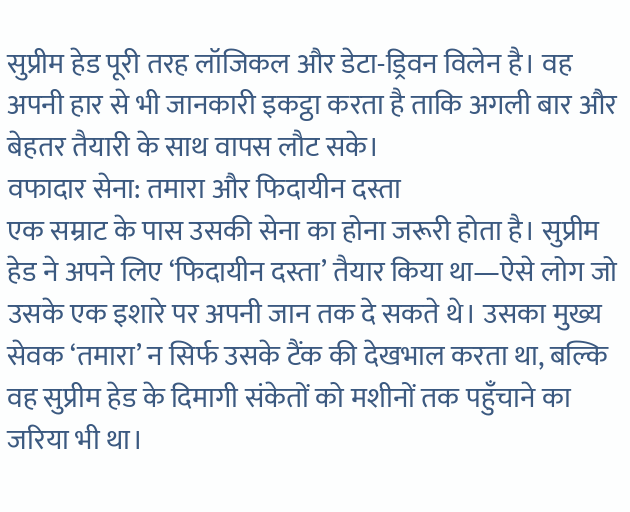सुप्रीम हेड पूरी तरह लॉजिकल और डेटा-ड्रिवन विलेन है। वह अपनी हार से भी जानकारी इकट्ठा करता है ताकि अगली बार और बेहतर तैयारी के साथ वापस लौट सके।
वफादार सेना: तमारा और फिदायीन दस्ता
एक सम्राट के पास उसकी सेना का होना जरूरी होता है। सुप्रीम हेड ने अपने लिए ‘फिदायीन दस्ता’ तैयार किया था—ऐसे लोग जो उसके एक इशारे पर अपनी जान तक दे सकते थे। उसका मुख्य सेवक ‘तमारा’ न सिर्फ उसके टैंक की देखभाल करता था, बल्कि वह सुप्रीम हेड के दिमागी संकेतों को मशीनों तक पहुँचाने का जरिया भी था।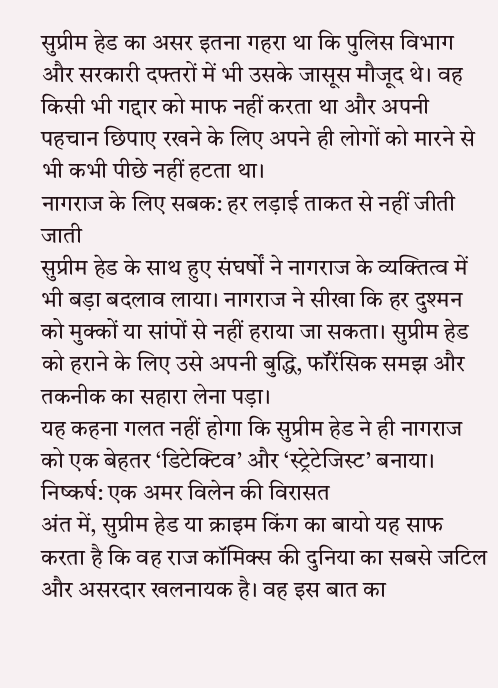सुप्रीम हेड का असर इतना गहरा था कि पुलिस विभाग और सरकारी दफ्तरों में भी उसके जासूस मौजूद थे। वह किसी भी गद्दार को माफ नहीं करता था और अपनी पहचान छिपाए रखने के लिए अपने ही लोगों को मारने से भी कभी पीछे नहीं हटता था।
नागराज के लिए सबक: हर लड़ाई ताकत से नहीं जीती जाती
सुप्रीम हेड के साथ हुए संघर्षों ने नागराज के व्यक्तित्व में भी बड़ा बदलाव लाया। नागराज ने सीखा कि हर दुश्मन को मुक्कों या सांपों से नहीं हराया जा सकता। सुप्रीम हेड को हराने के लिए उसे अपनी बुद्धि, फॉरेंसिक समझ और तकनीक का सहारा लेना पड़ा।
यह कहना गलत नहीं होगा कि सुप्रीम हेड ने ही नागराज को एक बेहतर ‘डिटेक्टिव’ और ‘स्ट्रेटेजिस्ट’ बनाया।
निष्कर्ष: एक अमर विलेन की विरासत
अंत में, सुप्रीम हेड या क्राइम किंग का बायो यह साफ करता है कि वह राज कॉमिक्स की दुनिया का सबसे जटिल और असरदार खलनायक है। वह इस बात का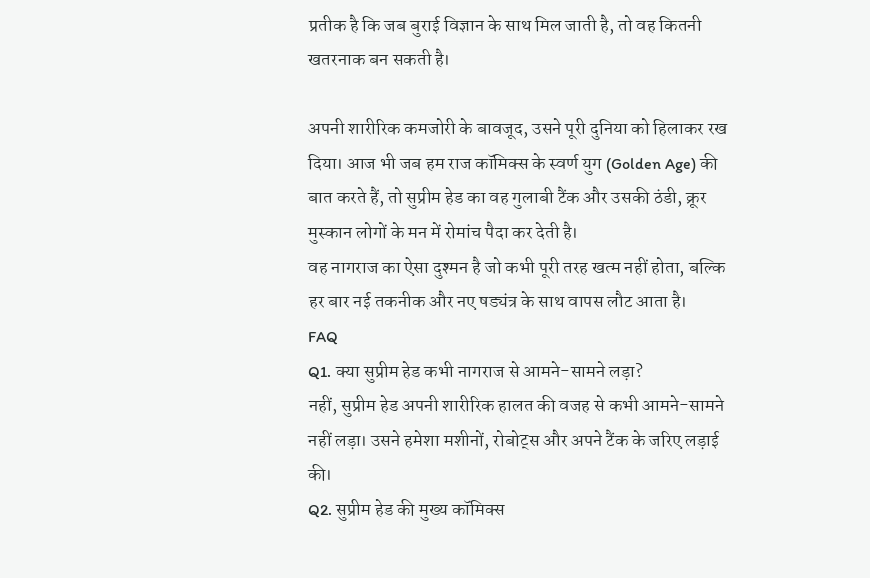प्रतीक है कि जब बुराई विज्ञान के साथ मिल जाती है, तो वह कितनी खतरनाक बन सकती है।

अपनी शारीरिक कमजोरी के बावजूद, उसने पूरी दुनिया को हिलाकर रख दिया। आज भी जब हम राज कॉमिक्स के स्वर्ण युग (Golden Age) की बात करते हैं, तो सुप्रीम हेड का वह गुलाबी टैंक और उसकी ठंडी, क्रूर मुस्कान लोगों के मन में रोमांच पैदा कर देती है।
वह नागराज का ऐसा दुश्मन है जो कभी पूरी तरह खत्म नहीं होता, बल्कि हर बार नई तकनीक और नए षड्यंत्र के साथ वापस लौट आता है।
FAQ
Q1. क्या सुप्रीम हेड कभी नागराज से आमने-सामने लड़ा?
नहीं, सुप्रीम हेड अपनी शारीरिक हालत की वजह से कभी आमने-सामने नहीं लड़ा। उसने हमेशा मशीनों, रोबोट्स और अपने टैंक के जरिए लड़ाई की।
Q2. सुप्रीम हेड की मुख्य कॉमिक्स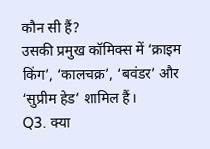कौन सी हैं?
उसकी प्रमुख कॉमिक्स में ‘क्राइम किंग’, ‘कालचक्र’, ‘बवंडर’ और ‘सुप्रीम हेड’ शामिल हैं।
Q3. क्या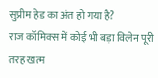सुप्रीम हेड का अंत हो गया है?
राज कॉमिक्स में कोई भी बड़ा विलेन पूरी तरह खत्म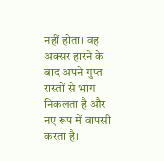नहीं होता। वह अक्सर हारने के बाद अपने गुप्त रास्तों से भाग निकलता है और नए रूप में वापसी करता है।